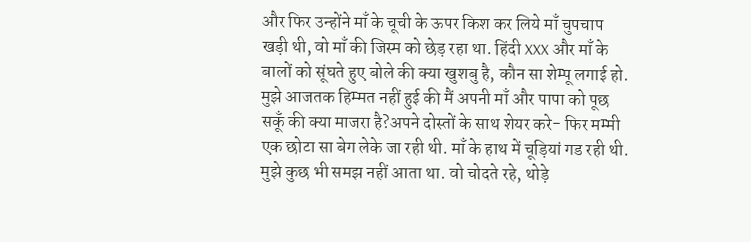और फिर उन्होंने माँ के चूची के ऊपर किश कर लिये माँ चुपचाप खड़ी थी, वो माँ की जिस्म को छेड़ रहा था. हिंदी XXX और माँ के बालों को सूंघते हुए बोले की क्या खुशबु है, कौन सा शेम्पू लगाई हो. मुझे आजतक हिम्मत नहीं हुई की मैं अपनी माँ और पापा को पूछ सकूँ की क्या माजरा है?अपने दोस्तों के साथ शेयर करे- फिर मम्मी एक छोटा सा बेग लेके जा रही थी. माँ के हाथ में चूड़ियां गड रही थी. मुझे कुछ भी समझ नहीं आता था. वो चोदते रहे, थोड़े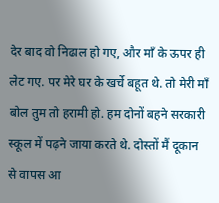देर बाद वो निढाल हो गए, और माँ के ऊपर ही लेट गए. पर मेरे घर के खर्चे बहूत थे. तो मेरी माँ बोल तुम तो हरामी हो. हम दोनों बहने सरकारी स्कूल में पढ़ने जाया करते थे. दोस्तों मैं दूकान से वापस आ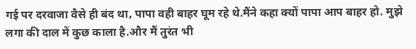गई पर दरवाजा वैसे ही बंद था, पापा वही बाहर घूम रहे थे.मैंने कहा क्यों पापा आप बाहर हो. मुझे लगा की दाल में कुछ काला है.और मैं तुरंत भी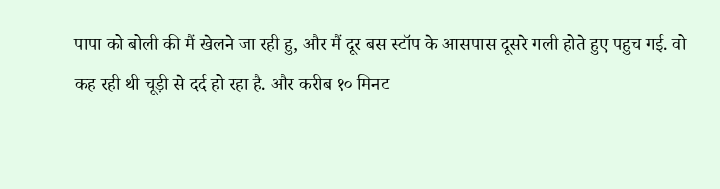पापा को बोली की मैं खेलने जा रही हु, और मैं दूर बस स्टॉप के आसपास दूसरे गली होते हुए पहुच गई. वो कह रही थी चूड़ी से दर्द हो रहा है. और करीब १० मिनट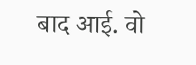बाद आई. वो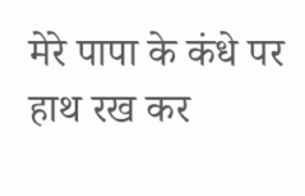मेरे पापा के कंधे पर हाथ रख कर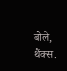बोले, थैंक्स.